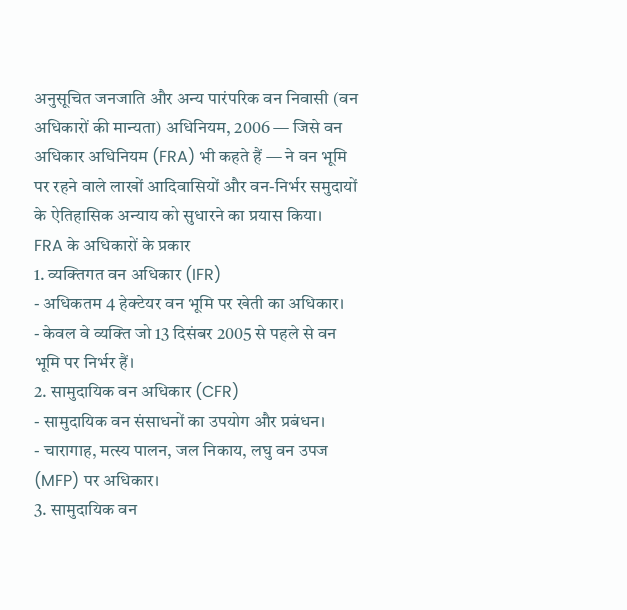अनुसूचित जनजाति और अन्य पारंपरिक वन निवासी (वन अधिकारों की मान्यता) अधिनियम, 2006 — जिसे वन अधिकार अधिनियम (FRA) भी कहते हैं — ने वन भूमि पर रहने वाले लाखों आदिवासियों और वन-निर्भर समुदायों के ऐतिहासिक अन्याय को सुधारने का प्रयास किया।
FRA के अधिकारों के प्रकार
1. व्यक्तिगत वन अधिकार (IFR)
- अधिकतम 4 हेक्टेयर वन भूमि पर खेती का अधिकार।
- केवल वे व्यक्ति जो 13 दिसंबर 2005 से पहले से वन भूमि पर निर्भर हैं।
2. सामुदायिक वन अधिकार (CFR)
- सामुदायिक वन संसाधनों का उपयोग और प्रबंधन।
- चारागाह, मत्स्य पालन, जल निकाय, लघु वन उपज (MFP) पर अधिकार।
3. सामुदायिक वन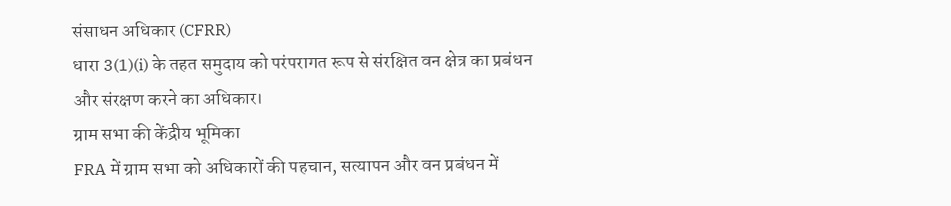संसाधन अधिकार (CFRR)
धारा 3(1)(i) के तहत समुदाय को परंपरागत रूप से संरक्षित वन क्षेत्र का प्रबंधन और संरक्षण करने का अधिकार।
ग्राम सभा की केंद्रीय भूमिका
FRA में ग्राम सभा को अधिकारों की पहचान, सत्यापन और वन प्रबंधन में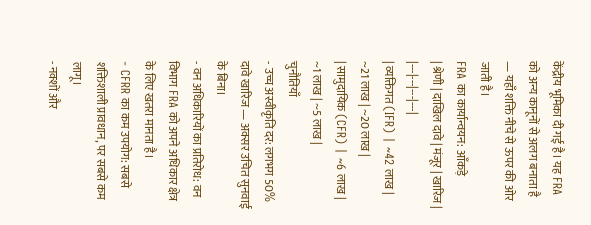केंद्रीय भूमिका दी गई है। यह FRA को अन्य कानूनों से अलग बनाता है — यहाँ शक्ति नीचे से ऊपर की ओर जाती है।
FRA का कार्यान्वयन: आँकड़े
| श्रेणी | दाखिल दावे | मंजूर | खारिज |
|---|---|---|---|
| व्यक्तिगत (IFR) | ~42 लाख | ~21 लाख | ~20 लाख |
| सामुदायिक (CFR) | ~6 लाख | ~1 लाख | ~5 लाख |
चुनौतियाँ
- उच्च अस्वीकृति दर: लगभग 50% दावे खारिज — अक्सर उचित सुनवाई के बिना।
- वन अधिकारियों का प्रतिरोध: वन विभाग FRA को अपने अधिकार क्षेत्र के लिए खतरा मानता है।
- CFRR का कम उपयोग: सबसे शक्तिशाली प्रावधान, पर सबसे कम लागू।
- नक्शों और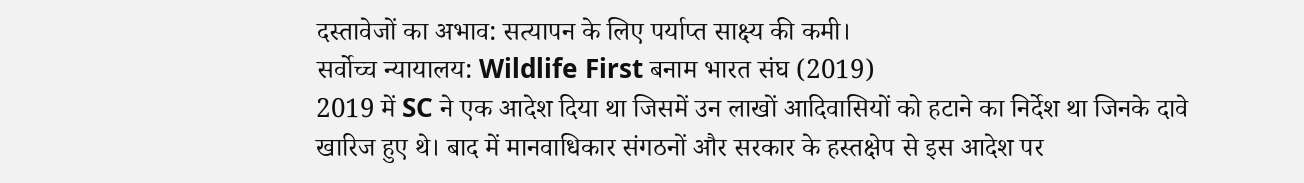दस्तावेजों का अभाव: सत्यापन के लिए पर्याप्त साक्ष्य की कमी।
सर्वोच्च न्यायालय: Wildlife First बनाम भारत संघ (2019)
2019 में SC ने एक आदेश दिया था जिसमें उन लाखों आदिवासियों को हटाने का निर्देश था जिनके दावे खारिज हुए थे। बाद में मानवाधिकार संगठनों और सरकार के हस्तक्षेप से इस आदेश पर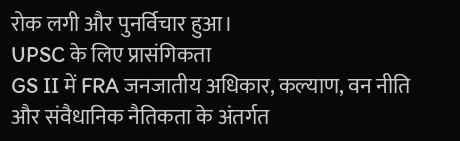रोक लगी और पुनर्विचार हुआ।
UPSC के लिए प्रासंगिकता
GS II में FRA जनजातीय अधिकार, कल्याण, वन नीति और संवैधानिक नैतिकता के अंतर्गत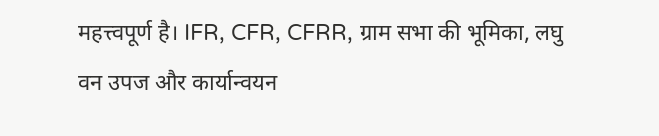महत्त्वपूर्ण है। IFR, CFR, CFRR, ग्राम सभा की भूमिका, लघु वन उपज और कार्यान्वयन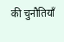की चुनौतियाँ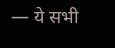— ये सभी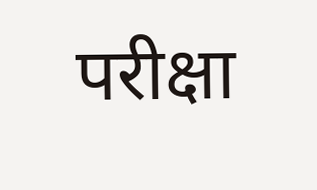परीक्षा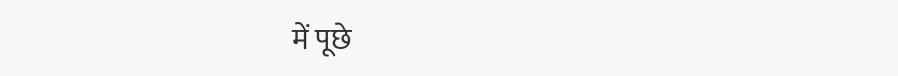में पूछे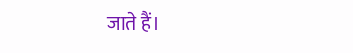जाते हैं।